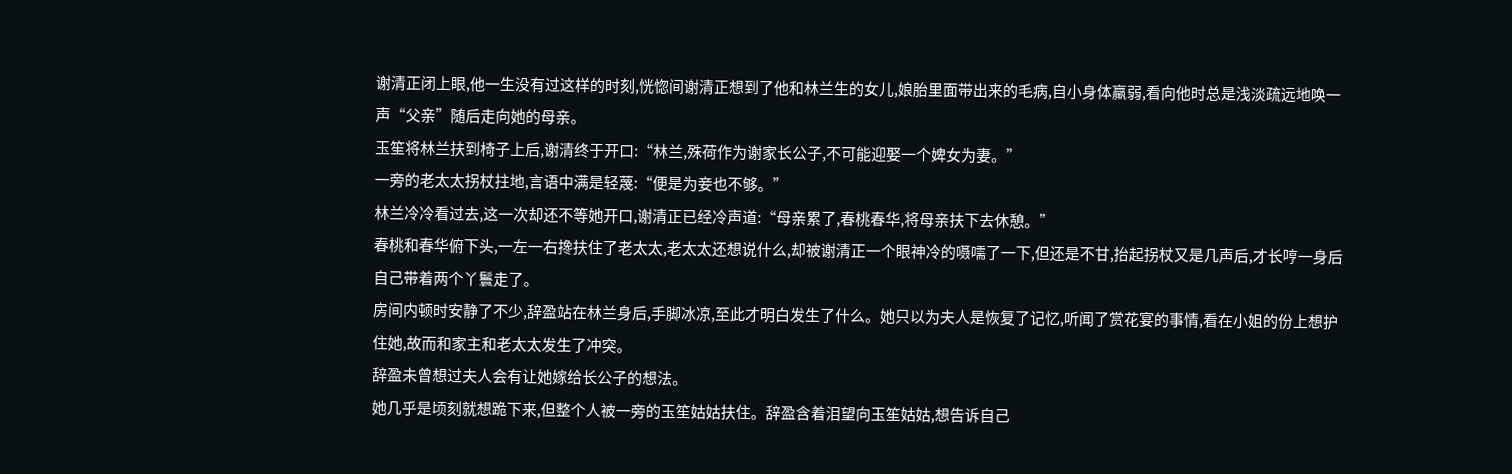谢清正闭上眼,他一生没有过这样的时刻,恍惚间谢清正想到了他和林兰生的女儿,娘胎里面带出来的毛病,自小身体羸弱,看向他时总是浅淡疏远地唤一声“父亲”随后走向她的母亲。
玉笙将林兰扶到椅子上后,谢清终于开口:“林兰,殊荷作为谢家长公子,不可能迎娶一个婢女为妻。”
一旁的老太太拐杖拄地,言语中满是轻蔑:“便是为妾也不够。”
林兰冷冷看过去,这一次却还不等她开口,谢清正已经冷声道:“母亲累了,春桃春华,将母亲扶下去休憩。”
春桃和春华俯下头,一左一右搀扶住了老太太,老太太还想说什么,却被谢清正一个眼神冷的嗫嚅了一下,但还是不甘,抬起拐杖又是几声后,才长哼一身后自己带着两个丫鬟走了。
房间内顿时安静了不少,辞盈站在林兰身后,手脚冰凉,至此才明白发生了什么。她只以为夫人是恢复了记忆,听闻了赏花宴的事情,看在小姐的份上想护住她,故而和家主和老太太发生了冲突。
辞盈未曾想过夫人会有让她嫁给长公子的想法。
她几乎是顷刻就想跪下来,但整个人被一旁的玉笙姑姑扶住。辞盈含着泪望向玉笙姑姑,想告诉自己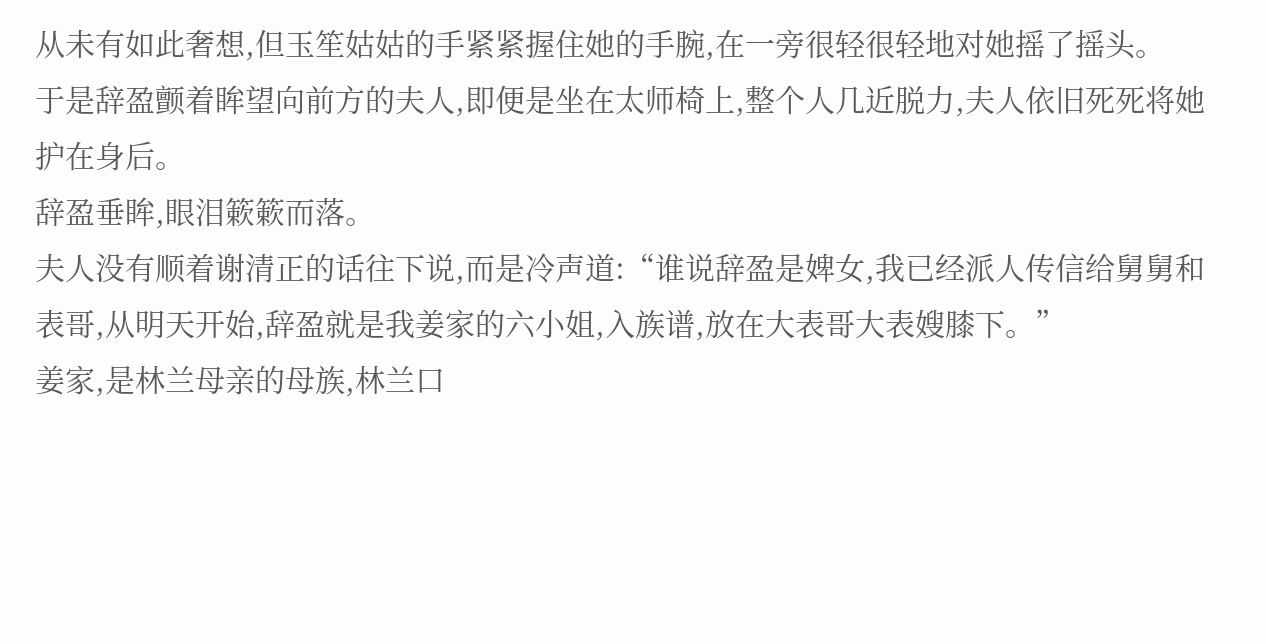从未有如此奢想,但玉笙姑姑的手紧紧握住她的手腕,在一旁很轻很轻地对她摇了摇头。
于是辞盈颤着眸望向前方的夫人,即便是坐在太师椅上,整个人几近脱力,夫人依旧死死将她护在身后。
辞盈垂眸,眼泪簌簌而落。
夫人没有顺着谢清正的话往下说,而是冷声道:“谁说辞盈是婢女,我已经派人传信给舅舅和表哥,从明天开始,辞盈就是我姜家的六小姐,入族谱,放在大表哥大表嫂膝下。”
姜家,是林兰母亲的母族,林兰口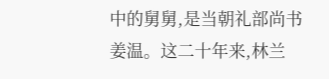中的舅舅,是当朝礼部尚书姜温。这二十年来,林兰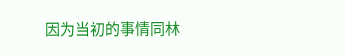因为当初的事情同林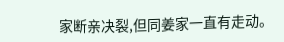家断亲决裂,但同姜家一直有走动。